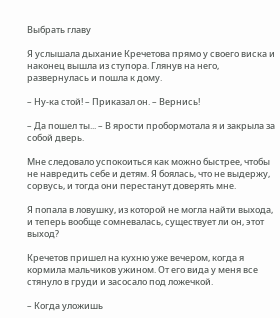Выбрать главу

Я услышала дыхание Кречетова прямо у своего виска и наконец вышла из ступора. Глянув на него, развернулась и пошла к дому.

– Ну-ка стой! – Приказал он. – Вернись!

– Да пошел ты... – В ярости пробормотала я и закрыла за собой дверь.

Мне следовало успокоиться как можно быстрее, чтобы не навредить себе и детям. Я боялась, что не выдержу, сорвусь, и тогда они перестанут доверять мне.

Я попала в ловушку, из которой не могла найти выхода, и теперь вообще сомневалась, существует ли он, этот выход?

Кречетов пришел на кухню уже вечером, когда я кормила мальчиков ужином. От его вида у меня все стянуло в груди и засосало под ложечкой.

– Когда уложишь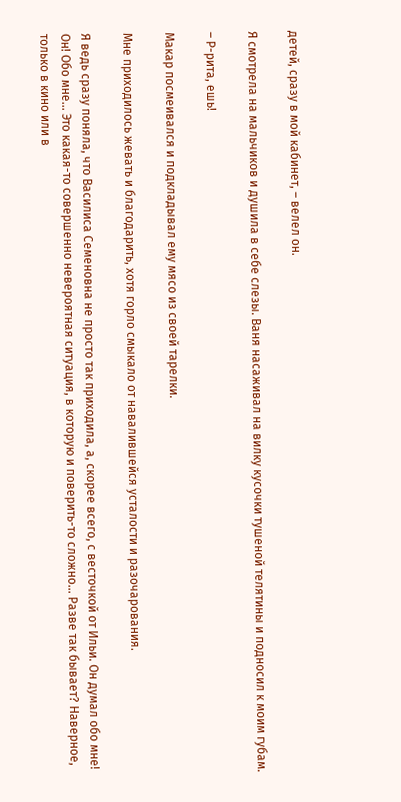детей, сразу в мой кабинет, – велел он.

Я смотрела на мальчиков и душила в себе слезы. Ваня насаживал на вилку кусочки тушеной телятины и подносил к моим губам.

– Р-рита, ешь!

Макар посмеивался и подкладывал ему мясо из своей тарелки.

Мне приходилось жевать и благодарить, хотя горло смыкало от навалившейся усталости и разочарования.

Я ведь сразу поняла, что Василиса Семеновна не просто так приходила, а, скорее всего, с весточкой от Ильи. Он думал обо мне! Он! Обо мне... Это какая-то совершенно невероятная ситуация, в которую и поверить-то сложно... Разве так бывает? Наверное, только в кино или в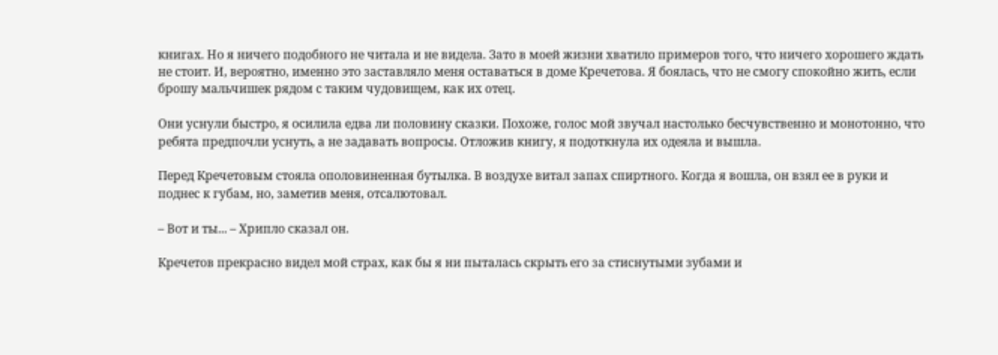книгах. Но я ничего подобного не читала и не видела. Зато в моей жизни хватило примеров того, что ничего хорошего ждать не стоит. И, вероятно, именно это заставляло меня оставаться в доме Кречетова. Я боялась, что не смогу спокойно жить, если брошу мальчишек рядом с таким чудовищем, как их отец.

Они уснули быстро, я осилила едва ли половину сказки. Похоже, голос мой звучал настолько бесчувственно и монотонно, что ребята предпочли уснуть, а не задавать вопросы. Отложив книгу, я подоткнула их одеяла и вышла.

Перед Кречетовым стояла ополовиненная бутылка. В воздухе витал запах спиртного. Когда я вошла, он взял ее в руки и поднес к губам, но, заметив меня, отсалютовал.

– Вот и ты... – Хрипло сказал он.

Кречетов прекрасно видел мой страх, как бы я ни пыталась скрыть его за стиснутыми зубами и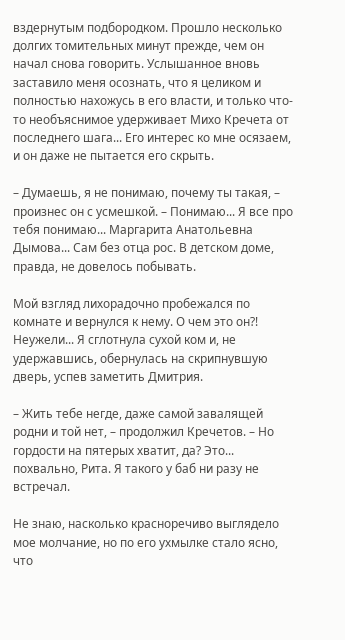вздернутым подбородком. Прошло несколько долгих томительных минут прежде, чем он начал снова говорить. Услышанное вновь заставило меня осознать, что я целиком и полностью нахожусь в его власти, и только что-то необъяснимое удерживает Михо Кречета от последнего шага... Его интерес ко мне осязаем, и он даже не пытается его скрыть.

– Думаешь, я не понимаю, почему ты такая, – произнес он с усмешкой. – Понимаю... Я все про тебя понимаю... Маргарита Анатольевна Дымова... Сам без отца рос. В детском доме, правда, не довелось побывать.

Мой взгляд лихорадочно пробежался по комнате и вернулся к нему. О чем это он?! Неужели... Я сглотнула сухой ком и, не удержавшись, обернулась на скрипнувшую дверь, успев заметить Дмитрия.

– Жить тебе негде, даже самой завалящей родни и той нет, – продолжил Кречетов. – Но гордости на пятерых хватит, да? Это... похвально, Рита. Я такого у баб ни разу не встречал.

Не знаю, насколько красноречиво выглядело мое молчание, но по его ухмылке стало ясно, что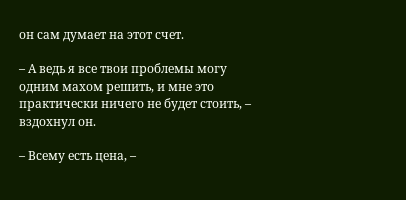он сам думает на этот счет.

– А ведь я все твои проблемы могу одним махом решить, и мне это практически ничего не будет стоить, – вздохнул он.

– Всему есть цена, –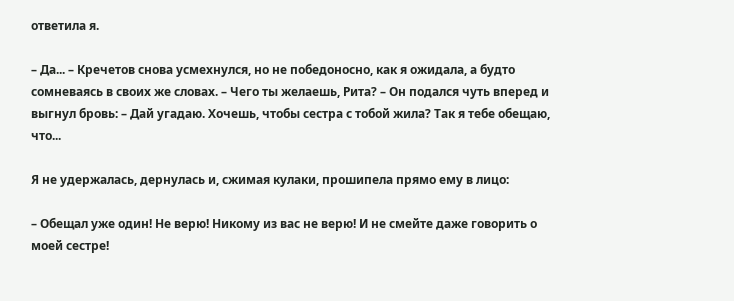ответила я.

– Да... – Кречетов снова усмехнулся, но не победоносно, как я ожидала, а будто сомневаясь в своих же словах. – Чего ты желаешь, Рита? – Он подался чуть вперед и выгнул бровь: – Дай угадаю. Хочешь, чтобы сестра с тобой жила? Так я тебе обещаю, что...

Я не удержалась, дернулась и, сжимая кулаки, прошипела прямо ему в лицо:

– Обещал уже один! Не верю! Никому из вас не верю! И не смейте даже говорить о моей сестре!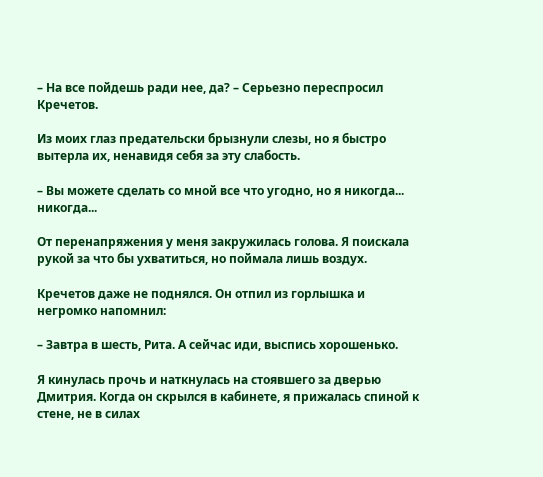– На все пойдешь ради нее, да? – Серьезно переспросил Кречетов.

Из моих глаз предательски брызнули слезы, но я быстро вытерла их, ненавидя себя за эту слабость.

– Вы можете сделать со мной все что угодно, но я никогда... никогда...

От перенапряжения у меня закружилась голова. Я поискала рукой за что бы ухватиться, но поймала лишь воздух.

Кречетов даже не поднялся. Он отпил из горлышка и негромко напомнил:

– Завтра в шесть, Рита. А сейчас иди, выспись хорошенько.

Я кинулась прочь и наткнулась на стоявшего за дверью Дмитрия. Когда он скрылся в кабинете, я прижалась спиной к стене, не в силах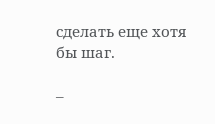сделать еще хотя бы шаг.

–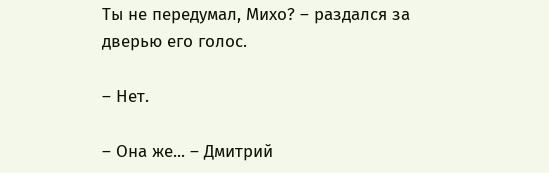Ты не передумал, Михо? – раздался за дверью его голос.

– Нет.

– Она же... – Дмитрий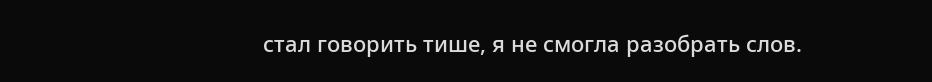стал говорить тише, я не смогла разобрать слов.